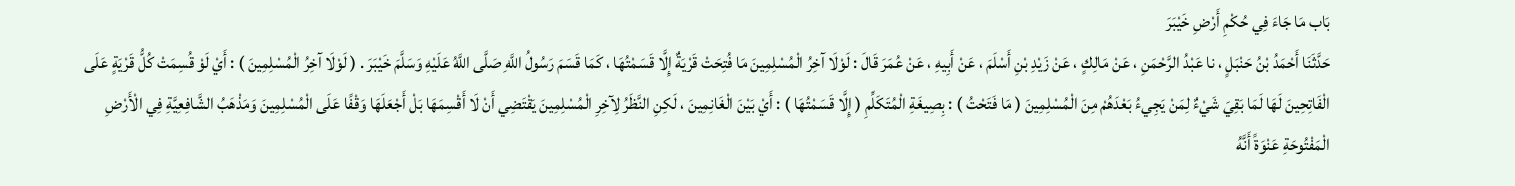بَاب مَا جَاءَ فِي حُكْمِ أَرْضِ خَيْبَرَ
حَدَّثَنَا أَحْمَدُ بْنُ حَنْبَلٍ ، نا عَبْدُ الرَّحْمَنِ ، عَنْ مَالِكٍ ، عَنْ زَيْدِ بْنِ أَسْلَمَ ، عَنْ أَبِيهِ ، عَنْ عُمَرَ قَالَ : لَوْلَا آخِرُ الْمُسْلِمِينَ مَا فُتِحَتْ قَرْيَةٌ إِلَّا قَسَمْتُهَا ، كَمَا قَسَمَ رَسُولُ اللَّهِ صَلَّى اللَّهُ عَلَيْهِ وَسَلَّمَ خَيْبَرَ . ( لَوْلَا آخِرُ الْمُسْلِمِينَ ) : أَيْ لَوْ قُسِمَتْ كُلُّ قَرْيَةٍ عَلَى الْفَاتِحِينَ لَهَا لَمَا بَقِيَ شَيْءٌ لِمَنْ يَجِيءُ بَعْدَهُمْ مِنَ الْمُسْلِمِينَ ( مَا فَتَحْتُ ) : بِصِيغَةِ الْمُتَكَلِّمِ ( إِلَّا قَسَمْتُهَا ) : أَيْ بَيْنَ الْغَانِمِينَ ، لَكِنِ النَّظَرُ لِآخِرِ الْمُسْلِمِينَ يَقْتَضِي أَنْ لَا أَقْسِمَهَا بَلْ أَجْعَلَهَا وَقْفًا عَلَى الْمُسْلِمِينَ وَمَذْهَبُ الشَّافِعِيَّةِ فِي الْأَرْضِ الْمَفْتُوحَةِ عَنْوَةً أَنَّهُ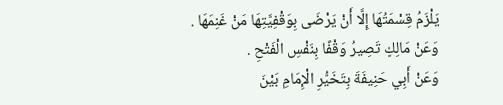يَلْزَمُ قِسْمَتُهَا إِلَّا أَنْ يَرْضَى بِوَقْفِيَّتِهَا مَنْ غَنِمَهَا . وَعَنْ مَالِكٍ تَصِيرُ وَقْفًا بِنَفْسِ الْفَتْحِ .
وَعَنْ أَبِي حَنِيفَةَ بِتَخَيُّرِ الْإِمَامِ بَيْنَ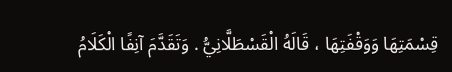قِسْمَتِهَا وَوَقْفَتِهَا ، قَالَهُ الْقَسْطَلَّانِيُّ . وَتَقَدَّمَ آنِفًا الْكَلَامُ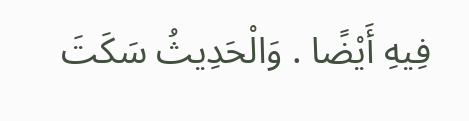فِيهِ أَيْضًا . وَالْحَدِيثُ سَكَتَ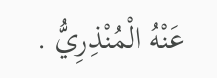عَنْهُ الْمُنْذِرِيُّ .